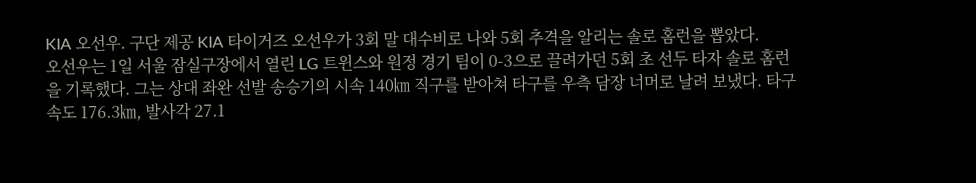KIA 오선우. 구단 제공 KIA 타이거즈 오선우가 3회 말 대수비로 나와 5회 추격을 알리는 솔로 홈런을 뽑았다.
오선우는 1일 서울 잠실구장에서 열린 LG 트윈스와 원정 경기 팀이 0-3으로 끌려가던 5회 초 선두 타자 솔로 홈런을 기록했다. 그는 상대 좌완 선발 송승기의 시속 140㎞ 직구를 받아쳐 타구를 우측 담장 너머로 날려 보냈다. 타구 속도 176.3㎞, 발사각 27.1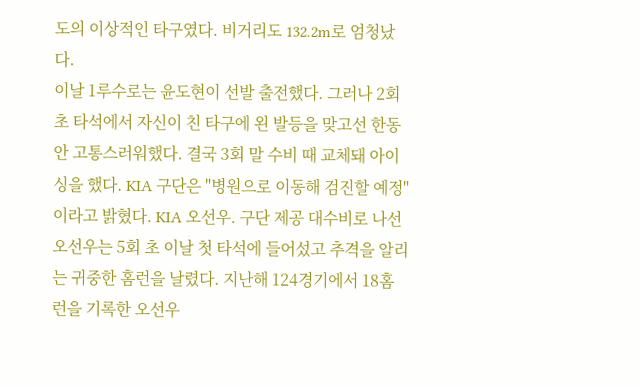도의 이상적인 타구였다. 비거리도 132.2m로 엄청났다.
이날 1루수로는 윤도현이 선발 출전했다. 그러나 2회 초 타석에서 자신이 친 타구에 왼 발등을 맞고선 한동안 고통스러워했다. 결국 3회 말 수비 때 교체돼 아이싱을 했다. KIA 구단은 "병원으로 이동해 검진할 예정"이라고 밝혔다. KIA 오선우. 구단 제공 대수비로 나선 오선우는 5회 초 이날 첫 타석에 들어섰고 추격을 알리는 귀중한 홈런을 날렸다. 지난해 124경기에서 18홈런을 기록한 오선우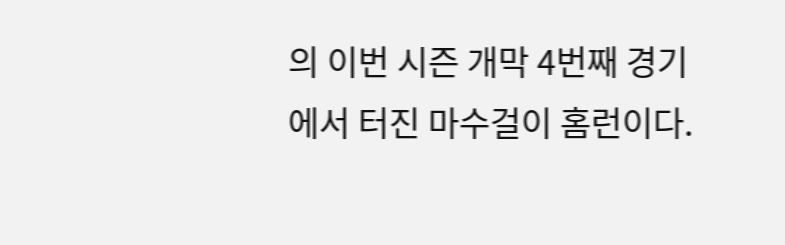의 이번 시즌 개막 4번째 경기에서 터진 마수걸이 홈런이다.